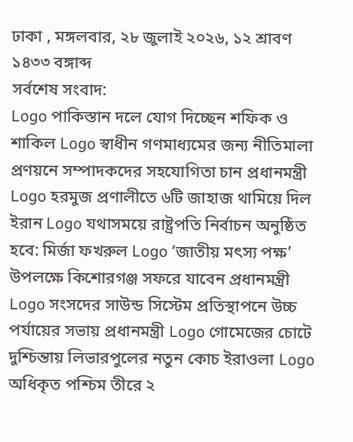ঢাকা , মঙ্গলবার, ২৮ জুলাই ২০২৬, ১২ শ্রাবণ ১৪৩৩ বঙ্গাব্দ
সর্বশেষ সংবাদ:
Logo পাকিস্তান দলে যোগ দিচ্ছেন শফিক ও শাকিল Logo স্বাধীন গণমাধ্যমের জন্য নীতিমালা প্রণয়নে সম্পাদকদের সহযোগিতা চান প্রধানমন্ত্রী Logo হরমুজ প্রণালীতে ৬টি জাহাজ থামিয়ে দিল ইরান Logo যথাসময়ে রাষ্ট্রপতি নির্বাচন অনুষ্ঠিত হবে: মির্জা ফখরুল Logo ‘জাতীয় মৎস্য পক্ষ’ উপলক্ষে কিশোরগঞ্জ সফরে যাবেন প্রধানমন্ত্রী Logo সংসদের সাউন্ড সিস্টেম প্রতিস্থাপনে উচ্চ পর্যায়ের সভায় প্রধানমন্ত্রী Logo গোমেজের চোটে দুশ্চিন্তায় লিভারপুলের নতুন কোচ ইরাওলা Logo অধিকৃত পশ্চিম তীরে ২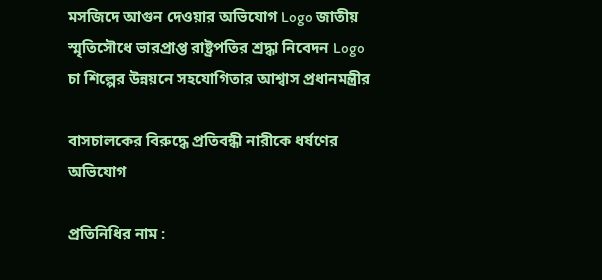মসজিদে আগুন দেওয়ার অভিযোগ Logo জাতীয় স্মৃতিসৌধে ভারপ্রাপ্ত রাষ্ট্রপতির শ্রদ্ধা নিবেদন Logo চা শিল্পের উন্নয়নে সহযোগিতার আশ্বাস প্রধানমন্ত্রীর

বাসচালকের বিরুদ্ধে প্রতিবন্ধী নারীকে ধর্ষণের অভিযোগ

প্রতিনিধির নাম :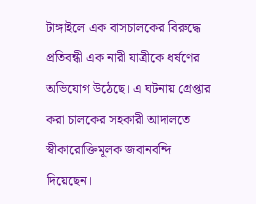টাঙ্গাইলে এক বাসচালকের বিরুদ্ধে প্রতিবন্ধী এক নারী যাত্রীকে ধর্ষণের অভিযোগ উঠেছে। এ ঘটনায় গ্রেপ্তার করা চালকের সহকারী আদালতে স্বীকারোক্তিমূলক জবানবন্দি দিয়েছেন।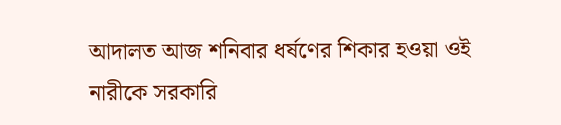আদালত আজ শনিবার ধর্ষণের শিকার হওয়া ওই নারীকে সরকারি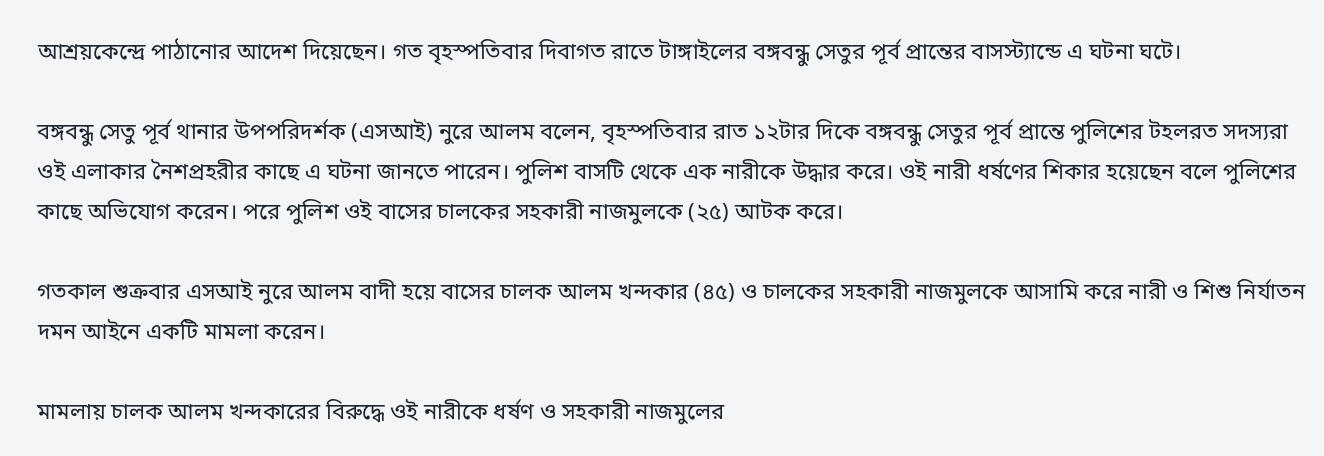আশ্রয়কেন্দ্রে পাঠানোর আদেশ দিয়েছেন। গত বৃহস্পতিবার দিবাগত রাতে টাঙ্গাইলের বঙ্গবন্ধু সেতুর পূর্ব প্রান্তের বাসস্ট্যান্ডে এ ঘটনা ঘটে।

বঙ্গবন্ধু সেতু পূর্ব থানার উপপরিদর্শক (এসআই) নুরে আলম বলেন, বৃহস্পতিবার রাত ১২টার দিকে বঙ্গবন্ধু সেতুর পূর্ব প্রান্তে পুলিশের টহলরত সদস্যরা ওই এলাকার নৈশপ্রহরীর কাছে এ ঘটনা জানতে পারেন। পুলিশ বাসটি থেকে এক নারীকে উদ্ধার করে। ওই নারী ধর্ষণের শিকার হয়েছেন বলে পুলিশের কাছে অভিযোগ করেন। পরে পুলিশ ওই বাসের চালকের সহকারী নাজমুলকে (২৫) আটক করে।

গতকাল শুক্রবার এসআই নুরে আলম বাদী হয়ে বাসের চালক আলম খন্দকার (৪৫) ও চালকের সহকারী নাজমুলকে আসামি করে নারী ও শিশু নির্যাতন দমন আইনে একটি মামলা করেন।

মামলায় চালক আলম খন্দকারের বিরুদ্ধে ওই নারীকে ধর্ষণ ও সহকারী নাজমুলের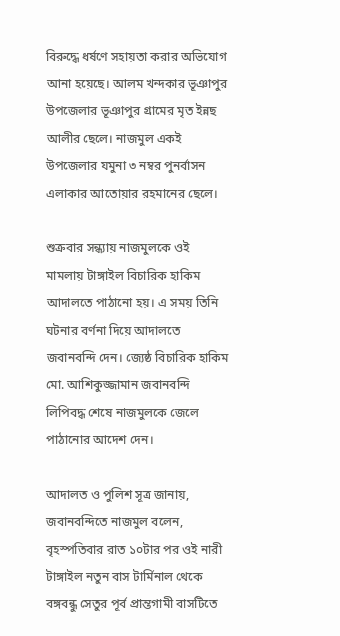বিরুদ্ধে ধর্ষণে সহায়তা করার অভিযোগ আনা হয়েছে। আলম খন্দকার ভূঞাপুর উপজেলার ভূঞাপুর গ্রামের মৃত ইন্নছ আলীর ছেলে। নাজমুল একই উপজেলার যমুনা ৩ নম্বর পুনর্বাসন এলাকার আতোয়ার রহমানের ছেলে।

শুক্রবার সন্ধ্যায় নাজমুলকে ওই মামলায় টাঙ্গাইল বিচারিক হাকিম আদালতে পাঠানো হয়। এ সময় তিনি ঘটনার বর্ণনা দিয়ে আদালতে জবানবন্দি দেন। জ্যেষ্ঠ বিচারিক হাকিম মো. আশিকুজ্জামান জবানবন্দি লিপিবদ্ধ শেষে নাজমুলকে জেলে পাঠানোর আদেশ দেন।

আদালত ও পুলিশ সূত্র জানায়, জবানবন্দিতে নাজমুল বলেন, বৃহস্পতিবার রাত ১০টার পর ওই নারী টাঙ্গাইল নতুন বাস টার্মিনাল থেকে বঙ্গবন্ধু সেতুর পূর্ব প্রান্তগামী বাসটিতে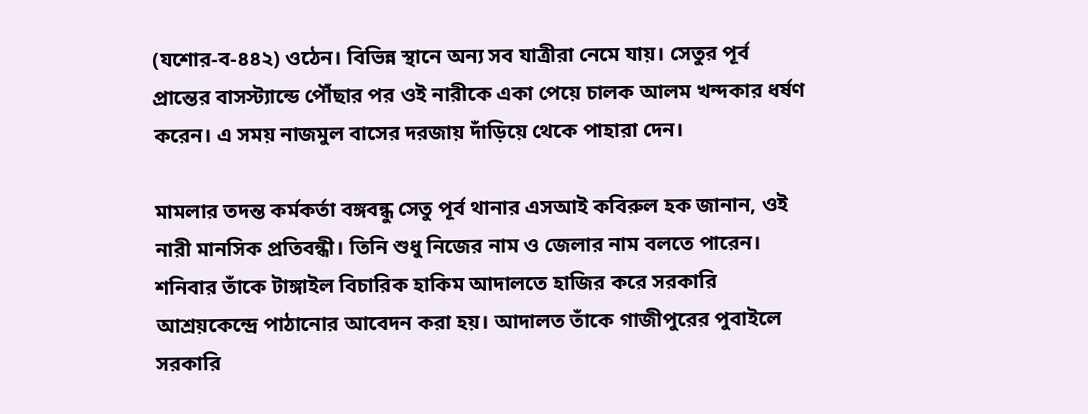(যশোর-ব-৪৪২) ওঠেন। বিভিন্ন স্থানে অন্য সব যাত্রীরা নেমে যায়। সেতুর পূর্ব প্রান্তের বাসস্ট্যান্ডে পৌঁছার পর ওই নারীকে একা পেয়ে চালক আলম খন্দকার ধর্ষণ করেন। এ সময় নাজমুল বাসের দরজায় দাঁড়িয়ে থেকে পাহারা দেন।

মামলার তদন্ত কর্মকর্তা বঙ্গবন্ধু সেতু পূর্ব থানার এসআই কবিরুল হক জানান, ওই নারী মানসিক প্রতিবন্ধী। তিনি শুধু নিজের নাম ও জেলার নাম বলতে পারেন। শনিবার তাঁকে টাঙ্গাইল বিচারিক হাকিম আদালতে হাজির করে সরকারি আশ্রয়কেন্দ্রে পাঠানোর আবেদন করা হয়। আদালত তাঁকে গাজীপুরের পুবাইলে সরকারি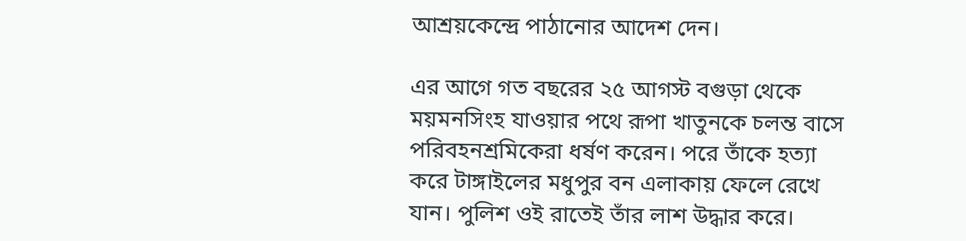আশ্রয়কেন্দ্রে পাঠানোর আদেশ দেন।

এর আগে গত বছরের ২৫ আগস্ট বগুড়া থেকে ময়মনসিংহ যাওয়ার পথে রূপা খাতুনকে চলন্ত বাসে পরিবহনশ্রমিকেরা ধর্ষণ করেন। পরে তাঁকে হত্যা করে টাঙ্গাইলের মধুপুর বন এলাকায় ফেলে রেখে যান। পুলিশ ওই রাতেই তাঁর লাশ উদ্ধার করে।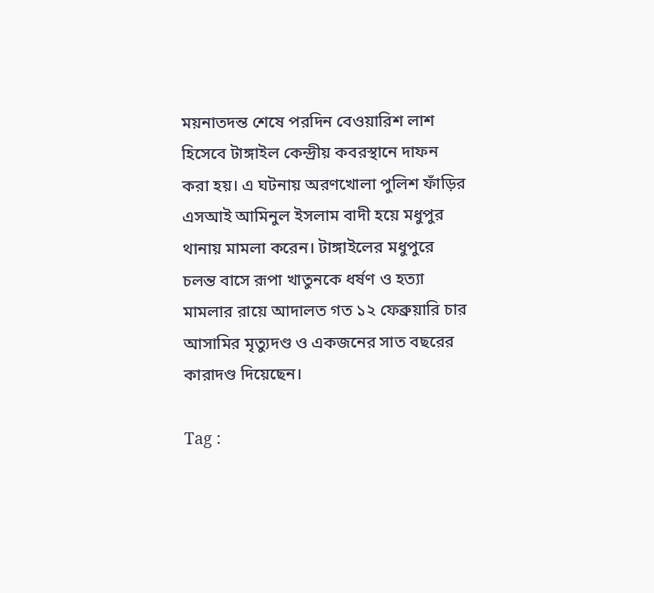ময়নাতদন্ত শেষে পরদিন বেওয়ারিশ লাশ হিসেবে টাঙ্গাইল কেন্দ্রীয় কবরস্থানে দাফন করা হয়। এ ঘটনায় অরণখোলা পুলিশ ফাঁড়ির এসআই আমিনুল ইসলাম বাদী হয়ে মধুপুর থানায় মামলা করেন। টাঙ্গাইলের মধুপুরে চলন্ত বাসে রূপা খাতুনকে ধর্ষণ ও হত্যা মামলার রায়ে আদালত গত ১২ ফেব্রুয়ারি চার আসামির মৃত্যুদণ্ড ও একজনের সাত বছরের কারাদণ্ড দিয়েছেন।

Tag :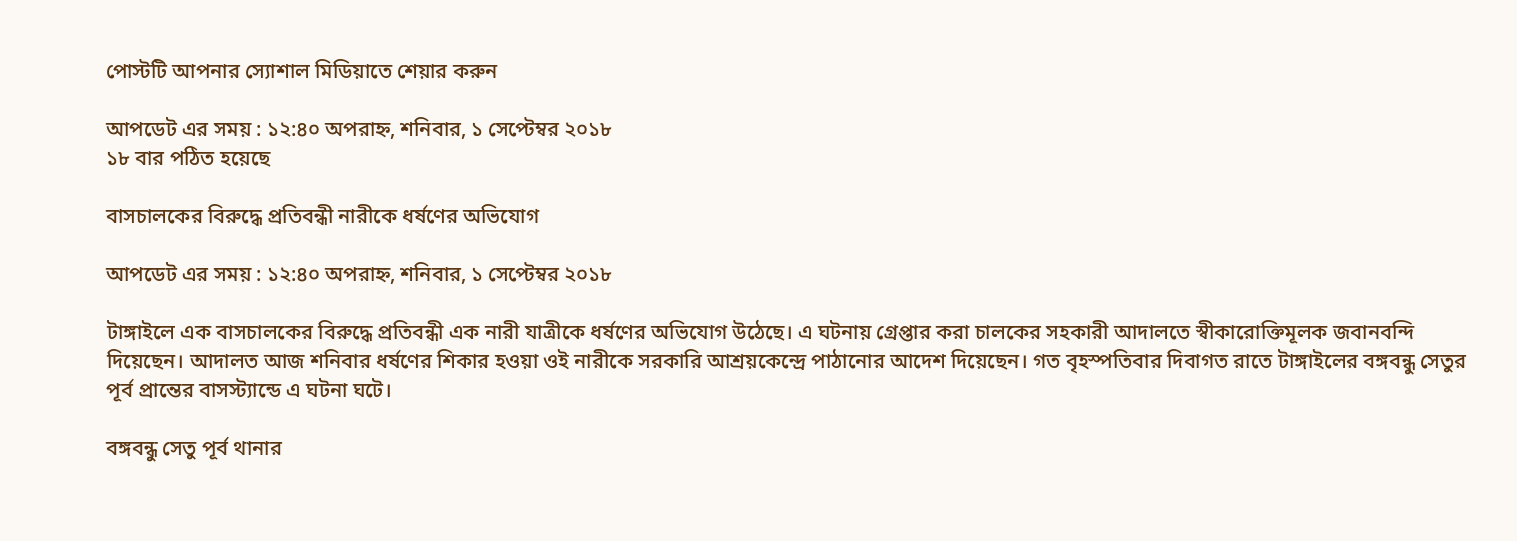পোস্টটি আপনার স্যোশাল মিডিয়াতে শেয়ার করুন

আপডেট এর সময় : ১২:৪০ অপরাহ্ন, শনিবার, ১ সেপ্টেম্বর ২০১৮
১৮ বার পঠিত হয়েছে

বাসচালকের বিরুদ্ধে প্রতিবন্ধী নারীকে ধর্ষণের অভিযোগ

আপডেট এর সময় : ১২:৪০ অপরাহ্ন, শনিবার, ১ সেপ্টেম্বর ২০১৮

টাঙ্গাইলে এক বাসচালকের বিরুদ্ধে প্রতিবন্ধী এক নারী যাত্রীকে ধর্ষণের অভিযোগ উঠেছে। এ ঘটনায় গ্রেপ্তার করা চালকের সহকারী আদালতে স্বীকারোক্তিমূলক জবানবন্দি দিয়েছেন। আদালত আজ শনিবার ধর্ষণের শিকার হওয়া ওই নারীকে সরকারি আশ্রয়কেন্দ্রে পাঠানোর আদেশ দিয়েছেন। গত বৃহস্পতিবার দিবাগত রাতে টাঙ্গাইলের বঙ্গবন্ধু সেতুর পূর্ব প্রান্তের বাসস্ট্যান্ডে এ ঘটনা ঘটে।

বঙ্গবন্ধু সেতু পূর্ব থানার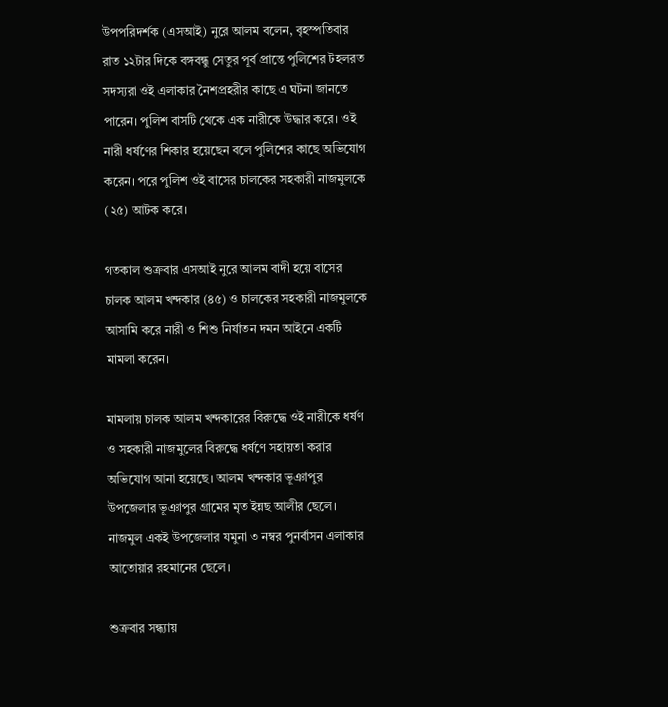উপপরিদর্শক (এসআই) নুরে আলম বলেন, বৃহস্পতিবার রাত ১২টার দিকে বঙ্গবন্ধু সেতুর পূর্ব প্রান্তে পুলিশের টহলরত সদস্যরা ওই এলাকার নৈশপ্রহরীর কাছে এ ঘটনা জানতে পারেন। পুলিশ বাসটি থেকে এক নারীকে উদ্ধার করে। ওই নারী ধর্ষণের শিকার হয়েছেন বলে পুলিশের কাছে অভিযোগ করেন। পরে পুলিশ ওই বাসের চালকের সহকারী নাজমুলকে (২৫) আটক করে।

গতকাল শুক্রবার এসআই নুরে আলম বাদী হয়ে বাসের চালক আলম খন্দকার (৪৫) ও চালকের সহকারী নাজমুলকে আসামি করে নারী ও শিশু নির্যাতন দমন আইনে একটি মামলা করেন।

মামলায় চালক আলম খন্দকারের বিরুদ্ধে ওই নারীকে ধর্ষণ ও সহকারী নাজমুলের বিরুদ্ধে ধর্ষণে সহায়তা করার অভিযোগ আনা হয়েছে। আলম খন্দকার ভূঞাপুর উপজেলার ভূঞাপুর গ্রামের মৃত ইন্নছ আলীর ছেলে। নাজমুল একই উপজেলার যমুনা ৩ নম্বর পুনর্বাসন এলাকার আতোয়ার রহমানের ছেলে।

শুক্রবার সন্ধ্যায়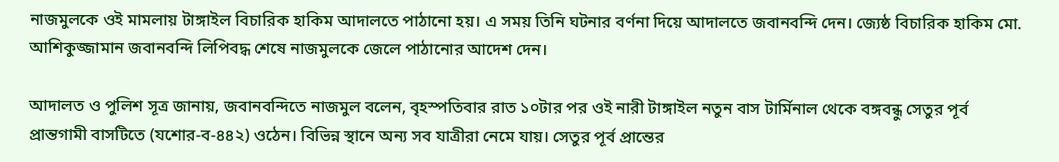নাজমুলকে ওই মামলায় টাঙ্গাইল বিচারিক হাকিম আদালতে পাঠানো হয়। এ সময় তিনি ঘটনার বর্ণনা দিয়ে আদালতে জবানবন্দি দেন। জ্যেষ্ঠ বিচারিক হাকিম মো. আশিকুজ্জামান জবানবন্দি লিপিবদ্ধ শেষে নাজমুলকে জেলে পাঠানোর আদেশ দেন।

আদালত ও পুলিশ সূত্র জানায়, জবানবন্দিতে নাজমুল বলেন, বৃহস্পতিবার রাত ১০টার পর ওই নারী টাঙ্গাইল নতুন বাস টার্মিনাল থেকে বঙ্গবন্ধু সেতুর পূর্ব প্রান্তগামী বাসটিতে (যশোর-ব-৪৪২) ওঠেন। বিভিন্ন স্থানে অন্য সব যাত্রীরা নেমে যায়। সেতুর পূর্ব প্রান্তের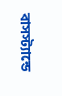বাসস্ট্যান্ডে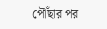পৌঁছার পর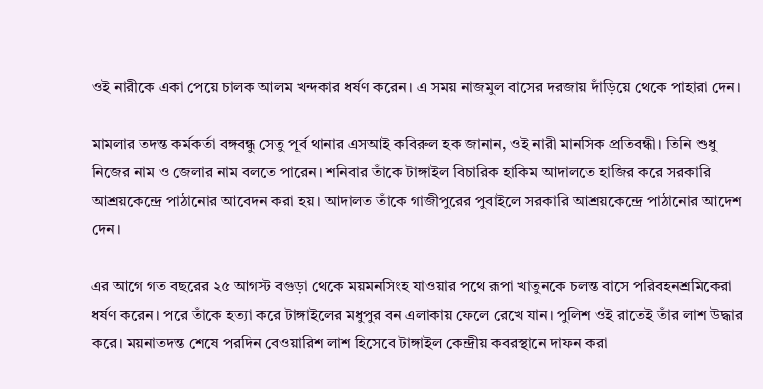ওই নারীকে একা পেয়ে চালক আলম খন্দকার ধর্ষণ করেন। এ সময় নাজমুল বাসের দরজায় দাঁড়িয়ে থেকে পাহারা দেন।

মামলার তদন্ত কর্মকর্তা বঙ্গবন্ধু সেতু পূর্ব থানার এসআই কবিরুল হক জানান, ওই নারী মানসিক প্রতিবন্ধী। তিনি শুধু নিজের নাম ও জেলার নাম বলতে পারেন। শনিবার তাঁকে টাঙ্গাইল বিচারিক হাকিম আদালতে হাজির করে সরকারি আশ্রয়কেন্দ্রে পাঠানোর আবেদন করা হয়। আদালত তাঁকে গাজীপুরের পুবাইলে সরকারি আশ্রয়কেন্দ্রে পাঠানোর আদেশ দেন।

এর আগে গত বছরের ২৫ আগস্ট বগুড়া থেকে ময়মনসিংহ যাওয়ার পথে রূপা খাতুনকে চলন্ত বাসে পরিবহনশ্রমিকেরা ধর্ষণ করেন। পরে তাঁকে হত্যা করে টাঙ্গাইলের মধুপুর বন এলাকায় ফেলে রেখে যান। পুলিশ ওই রাতেই তাঁর লাশ উদ্ধার করে। ময়নাতদন্ত শেষে পরদিন বেওয়ারিশ লাশ হিসেবে টাঙ্গাইল কেন্দ্রীয় কবরস্থানে দাফন করা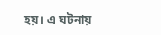হয়। এ ঘটনায়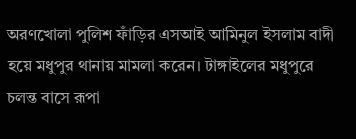অরণখোলা পুলিশ ফাঁড়ির এসআই আমিনুল ইসলাম বাদী হয়ে মধুপুর থানায় মামলা করেন। টাঙ্গাইলের মধুপুরে চলন্ত বাসে রূপা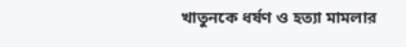খাতুনকে ধর্ষণ ও হত্যা মামলার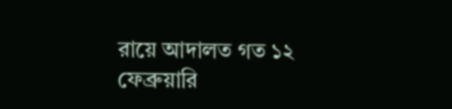রায়ে আদালত গত ১২ ফেব্রুয়ারি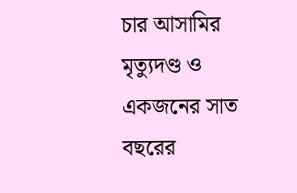চার আসামির মৃত্যুদণ্ড ও একজনের সাত বছরের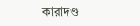কারাদণ্ড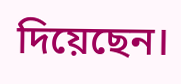দিয়েছেন।